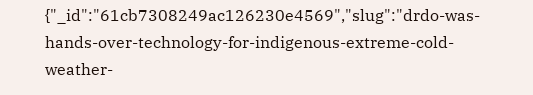{"_id":"61cb7308249ac126230e4569","slug":"drdo-was-hands-over-technology-for-indigenous-extreme-cold-weather-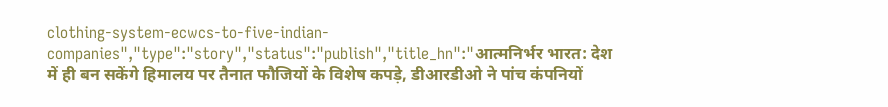clothing-system-ecwcs-to-five-indian-companies","type":"story","status":"publish","title_hn":"आत्मनिर्भर भारत: देश में ही बन सकेंगे हिमालय पर तैनात फौजियों के विशेष कपड़े, डीआरडीओ ने पांच कंपनियों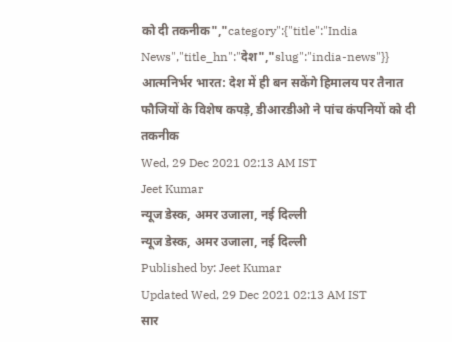को दी तकनीक","category":{"title":"India News","title_hn":"देश","slug":"india-news"}}
आत्मनिर्भर भारत: देश में ही बन सकेंगे हिमालय पर तैनात फौजियों के विशेष कपड़े, डीआरडीओ ने पांच कंपनियों को दी तकनीक
Wed, 29 Dec 2021 02:13 AM IST
Jeet Kumar
न्यूज डेस्क, अमर उजाला, नई दिल्ली
न्यूज डेस्क, अमर उजाला, नई दिल्ली
Published by: Jeet Kumar
Updated Wed, 29 Dec 2021 02:13 AM IST
सार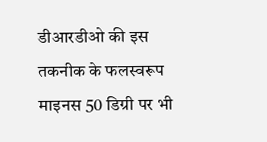डीआरडीओ की इस तकनीक के फलस्वरूप माइनस 50 डिग्री पर भी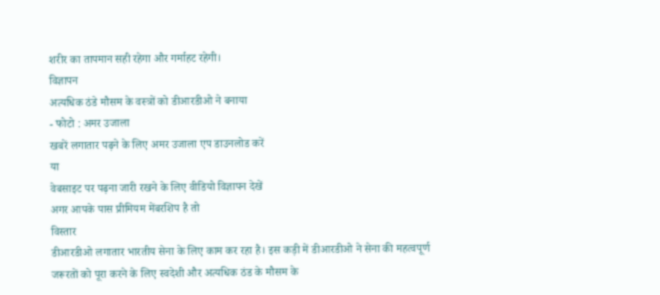शरीर का तापमान सही रहेगा और गर्माहट रहेगी।
विज्ञापन
अत्यधिक ठंडे मौसम के वस्त्रों को डीआरडीओ ने बनाया
- फोटो : अमर उजाला
खबरें लगातार पढ़ने के लिए अमर उजाला एप डाउनलोड करें
या
वेबसाइट पर पढ़ना जारी रखने के लिए वीडियो विज्ञापन देखें
अगर आपके पास प्रीमियम मेंबरशिप है तो
विस्तार
डीआरडीओ लगातार भारतीय सेना के लिए काम कर रहा है। इस कड़ी में डीआरडीओ ने सेना की महत्वपूर्ण जरूरतों को पूरा करने के लिए स्वदेशी और अत्यधिक ठंड के मौसम के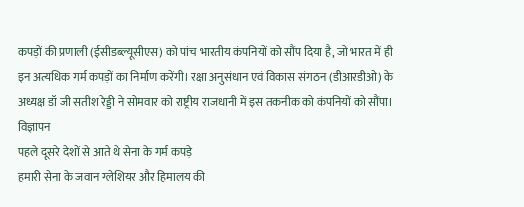कपड़ों की प्रणाली (ईसीडब्ल्यूसीएस) को पांच भारतीय कंपनियों को सौंप दिया है, जो भारत में ही इन अत्यधिक गर्म कपड़ों का निर्माण करेंगी। रक्षा अनुसंधान एवं विकास संगठन (डीआरडीओ) के अध्यक्ष डॉ जी सतीश रेड्डी ने सोमवार को राष्ट्रीय राजधानी में इस तकनीक को कंपनियों को सौंपा।
विज्ञापन
पहले दूसरे देशों से आते थे सेना के गर्म कपड़े
हमारी सेना के जवान ग्लेशियर और हिमालय की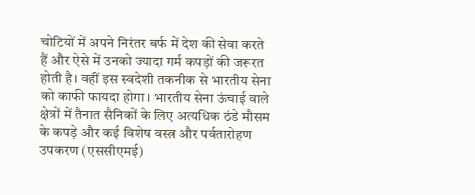चोटियों में अपने निरंतर बर्फ में देश की सेवा करते हैं और ऐसे में उनको ज्यादा गर्म कपड़ों की जरूरत होती है। वहीं इस स्वदेशी तकनीक से भारतीय सेना को काफी फायदा होगा। भारतीय सेना ऊंचाई वाले क्षेत्रों में तैनात सैनिकों के लिए अत्यधिक ठंडे मौसम के कपड़े और कई विशेष वस्त्र और पर्वतारोहण उपकरण (एससीएमई)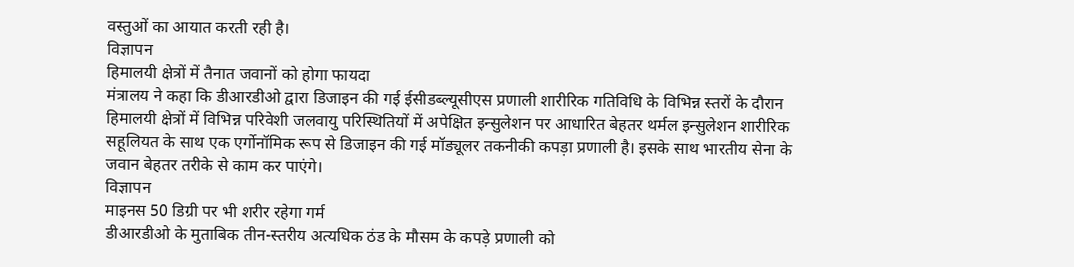वस्तुओं का आयात करती रही है।
विज्ञापन
हिमालयी क्षेत्रों में तैनात जवानों को होगा फायदा
मंत्रालय ने कहा कि डीआरडीओ द्वारा डिजाइन की गई ईसीडब्ल्यूसीएस प्रणाली शारीरिक गतिविधि के विभिन्न स्तरों के दौरान हिमालयी क्षेत्रों में विभिन्न परिवेशी जलवायु परिस्थितियों में अपेक्षित इन्सुलेशन पर आधारित बेहतर थर्मल इन्सुलेशन शारीरिक सहूलियत के साथ एक एर्गोनॉमिक रूप से डिजाइन की गई मॉड्यूलर तकनीकी कपड़ा प्रणाली है। इसके साथ भारतीय सेना के जवान बेहतर तरीके से काम कर पाएंगे।
विज्ञापन
माइनस 50 डिग्री पर भी शरीर रहेगा गर्म
डीआरडीओ के मुताबिक तीन-स्तरीय अत्यधिक ठंड के मौसम के कपड़े प्रणाली को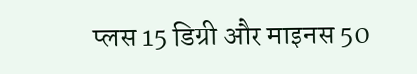प्लस 15 डिग्री और माइनस 50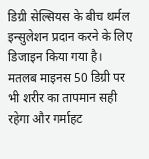डिग्री सेल्सियस के बीच थर्मल इन्सुलेशन प्रदान करने के लिए डिजाइन किया गया है। मतलब माइनस 50 डिग्री पर भी शरीर का तापमान सही रहेगा और गर्माहट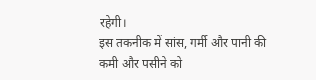रहेगी।
इस तकनीक में सांस, गर्मी और पानी की कमी और पसीने को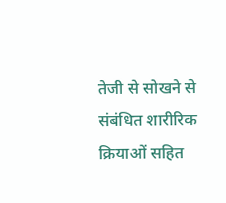तेजी से सोखने से संबंधित शारीरिक क्रियाओं सहित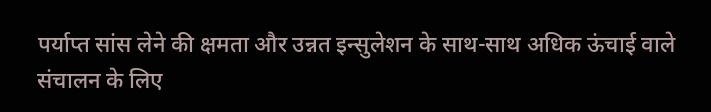पर्याप्त सांस लेने की क्षमता और उन्नत इन्सुलेशन के साथ-साथ अधिक ऊंचाई वाले संचालन के लिए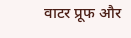वाटर प्रूफ और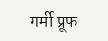गर्मी प्रूफ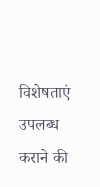विशेषताएं उपलब्ध कराने की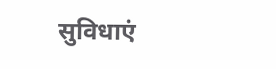सुविधाएं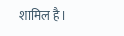शामिल है।